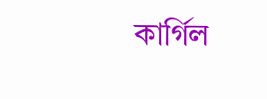কার্গিল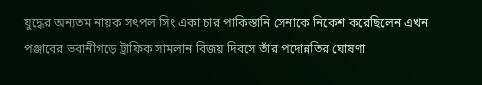যুদ্ধের অন্যতম নায়ক সৎপল সিং একা চার পাকিস্তানি সেনাকে নিকেশ করেছিলেন এখন পঞ্জাবের ভবানীগড়ে ট্রাফিক সামলান বিজয় দিবসে তাঁর পদোন্নতির ঘোষণা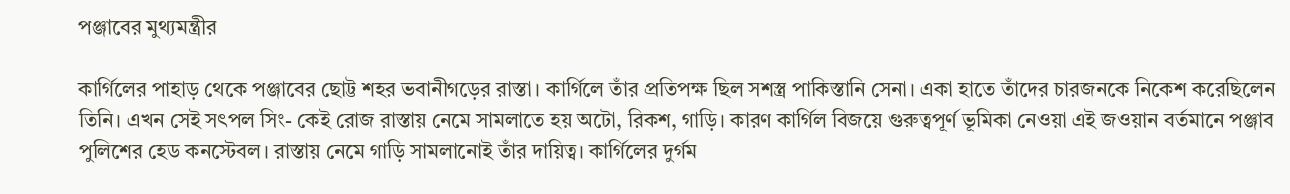পঞ্জাবের মুথ্যমন্ত্রীর

কার্গিলের পাহাড় থেকে পঞ্জাবের ছোট্ট শহর ভবানীগড়ের রাস্তা। কার্গিলে তাঁর প্রতিপক্ষ ছিল সশস্ত্র পাকিস্তানি সেনা। একা হাতে তাঁদের চারজনকে নিকেশ করেছিলেন তিনি। এখন সেই সৎপল সিং- কেই রোজ রাস্তায় নেমে সামলাতে হয় অটো, রিকশ, গাড়ি। কারণ কার্গিল বিজয়ে গুরুত্বপূর্ণ ভূমিকা নেওয়া এই জওয়ান বর্তমানে পঞ্জাব পুলিশের হেড কনস্টেবল। রাস্তায় নেমে গাড়ি সামলানোই তাঁর দায়িত্ব। কার্গিলের দুর্গম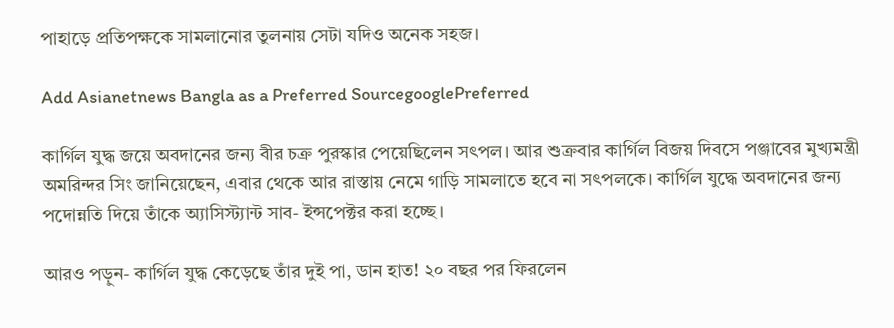পাহাড়ে প্রতিপক্ষকে সামলানোর তুলনায় সেটা যদিও অনেক সহজ।

Add Asianetnews Bangla as a Preferred SourcegooglePreferred

কার্গিল যুদ্ধ জয়ে অবদানের জন্য বীর চক্র পুরস্কার পেয়েছিলেন সৎপল। আর শুক্রবার কার্গিল বিজয় দিবসে পঞ্জাবের মুখ্যমন্ত্রী অমরিন্দর সিং জানিয়েছেন, এবার থেকে আর রাস্তায় নেমে গাড়ি সামলাতে হবে না সৎপলকে। কার্গিল যুদ্ধে অবদানের জন্য পদোন্নতি দিয়ে তাঁকে অ্যাসিস্ট্যান্ট সাব- ইন্সপেক্টর করা হচ্ছে।

আরও পড়ুন- কার্গিল যুদ্ধ কেড়েছে তাঁর দুই পা, ডান হাত! ২০ বছর পর ফিরলেন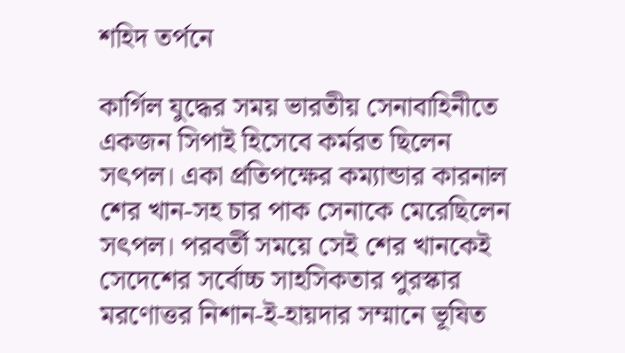শহিদ তর্পনে

কার্গিল যুদ্ধের সময় ভারতীয় সেনাবাহিনীতে একজন সিপাই হিসেবে কর্মরত ছিলেন সৎপল। একা প্রতিপক্ষের কম্যান্ডার কারনাল শের খান-সহ চার পাক সেনাকে মেরেছিলেন সৎপল। পরবর্তী সময়ে সেই শের খানকেই সেদেশের সর্বোচ্চ সাহসিকতার পুরস্কার মরণোত্তর নিশান-ই-হায়দার সম্মানে ভূষিত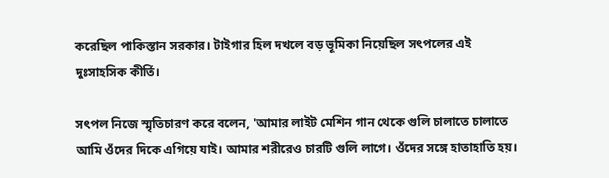করেছিল পাকিস্তান সরকার। টাইগার হিল দখলে বড় ভূমিকা নিয়েছিল সৎপলের এই দুঃসাহসিক কীর্তি।

সৎপল নিজে স্মৃতিচারণ করে বলেন, 'আমার লাইট মেশিন গান থেকে গুলি চালাতে চালাতে আমি ওঁদের দিকে এগিয়ে যাই। আমার শরীরেও চারটি গুলি লাগে। ওঁদের সঙ্গে হাতাহাতি হয়।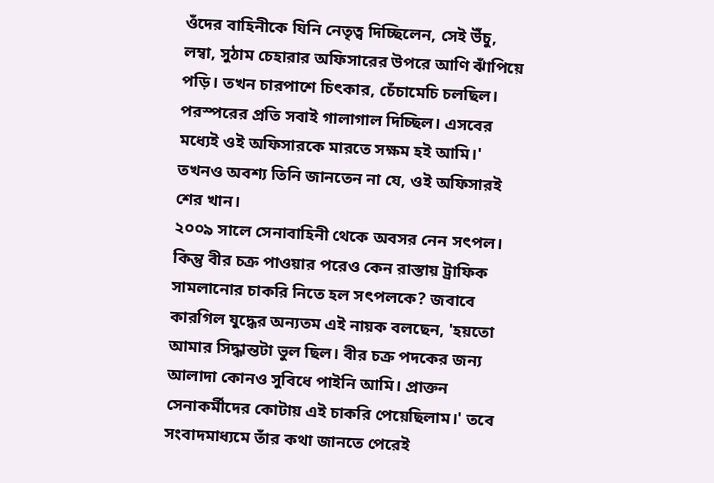ওঁদের বাহিনীকে যিনি নেতৃত্ব দিচ্ছিলেন, সেই উঁচু, লম্বা, সুঠাম চেহারার অফিসারের উপরে আণি ঝাঁপিয়ে পড়ি। তখন চারপাশে চিৎকার, চেঁচামেচি চলছিল। পরস্পরের প্রতি সবাই গালাগাল দিচ্ছিল। এসবের মধ্যেই ওই অফিসারকে মারতে সক্ষম হই আমি।' তখনও অবশ্য তিনি জানতেন না যে, ওই অফিসারই শের খান।
২০০৯ সালে সেনাবাহিনী থেকে অবসর নেন সৎপল। কিন্তু বীর চক্র পাওয়ার পরেও কেন রাস্তায় ট্রাফিক সামলানোর চাকরি নিতে হল সৎপলকে? জবাবে কারগিল যুদ্ধের অন্যতম এই নায়ক বলছেন, 'হয়তো আমার সিদ্ধান্তটা ভুল ছিল। বীর চক্র পদকের জন্য আলাদা কোনও সুবিধে পাইনি আমি। প্রাক্তন সেনাকর্মীদের কোটায় এই চাকরি পেয়েছিলাম।' তবে সংবাদমাধ্যমে তাঁর কথা জানতে পেরেই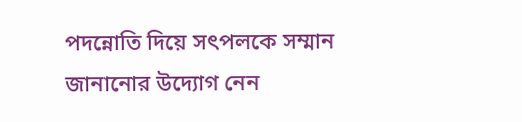পদন্নোতি দিয়ে সৎপলকে সম্মান জানানোর উদ্যোগ নেন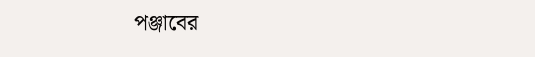পঞ্জাবের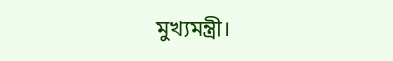মুখ্যমন্ত্রী।